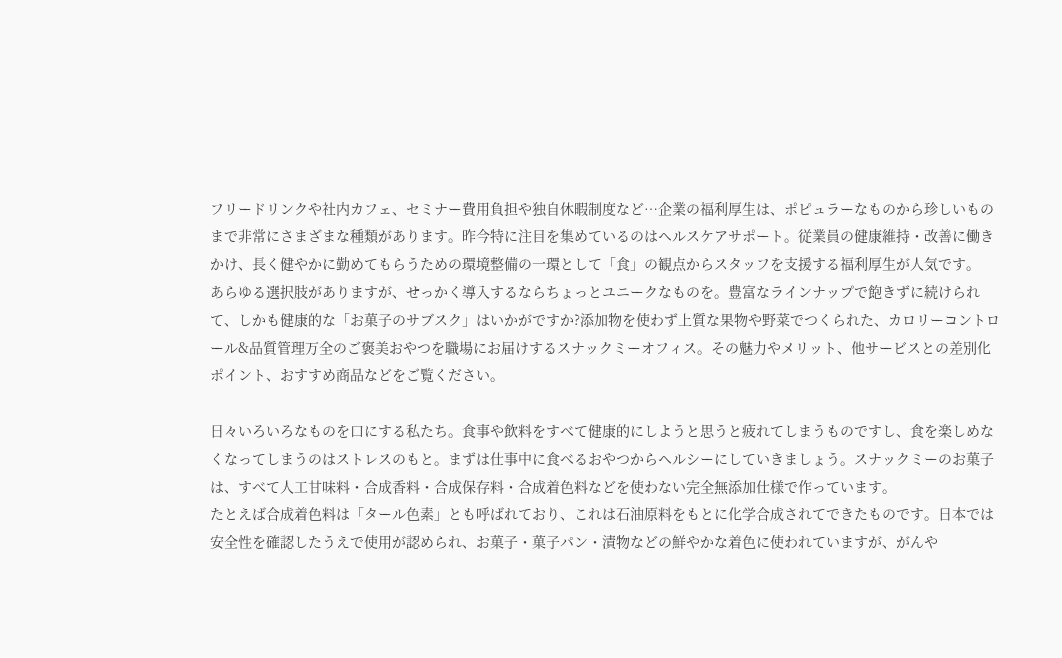フリードリンクや社内カフェ、セミナー費用負担や独自休暇制度など…企業の福利厚生は、ポピュラーなものから珍しいものまで非常にさまざまな種類があります。昨今特に注目を集めているのはヘルスケアサポート。従業員の健康維持・改善に働きかけ、長く健やかに勤めてもらうための環境整備の一環として「食」の観点からスタッフを支援する福利厚生が人気です。
あらゆる選択肢がありますが、せっかく導入するならちょっとユニークなものを。豊富なラインナップで飽きずに続けられて、しかも健康的な「お菓子のサブスク」はいかがですか?添加物を使わず上質な果物や野菜でつくられた、カロリーコントロール&品質管理万全のご褒美おやつを職場にお届けするスナックミーオフィス。その魅力やメリット、他サービスとの差別化ポイント、おすすめ商品などをご覧ください。

日々いろいろなものを口にする私たち。食事や飲料をすべて健康的にしようと思うと疲れてしまうものですし、食を楽しめなくなってしまうのはストレスのもと。まずは仕事中に食べるおやつからヘルシーにしていきましょう。スナックミーのお菓子は、すべて人工甘味料・合成香料・合成保存料・合成着色料などを使わない完全無添加仕様で作っています。
たとえば合成着色料は「タール色素」とも呼ばれており、これは石油原料をもとに化学合成されてできたものです。日本では安全性を確認したうえで使用が認められ、お菓子・菓子パン・漬物などの鮮やかな着色に使われていますが、がんや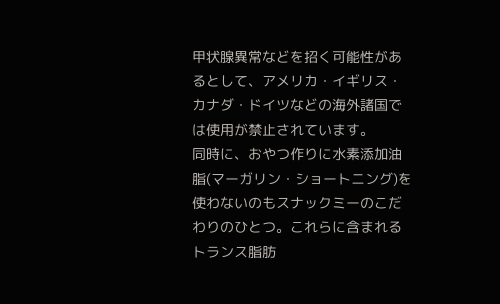甲状腺異常などを招く可能性があるとして、アメリカ・イギリス・カナダ・ドイツなどの海外諸国では使用が禁止されています。
同時に、おやつ作りに水素添加油脂(マーガリン・ショートニング)を使わないのもスナックミーのこだわりのひとつ。これらに含まれるトランス脂肪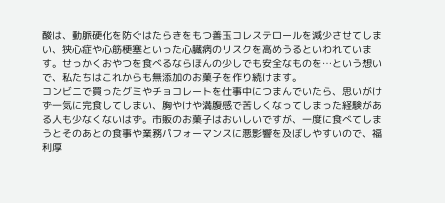酸は、動脈硬化を防ぐはたらきをもつ善玉コレステロールを減少させてしまい、狭心症や心筋梗塞といった心臓病のリスクを高めうるといわれています。せっかくおやつを食べるならほんの少しでも安全なものを…という想いで、私たちはこれからも無添加のお菓子を作り続けます。
コンビニで買ったグミやチョコレートを仕事中につまんでいたら、思いがけず一気に完食してしまい、胸やけや満腹感で苦しくなってしまった経験がある人も少なくないはず。市販のお菓子はおいしいですが、一度に食べてしまうとそのあとの食事や業務パフォーマンスに悪影響を及ぼしやすいので、福利厚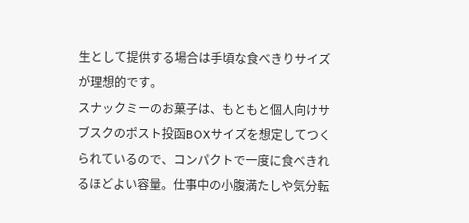生として提供する場合は手頃な食べきりサイズが理想的です。
スナックミーのお菓子は、もともと個人向けサブスクのポスト投函BOXサイズを想定してつくられているので、コンパクトで一度に食べきれるほどよい容量。仕事中の小腹満たしや気分転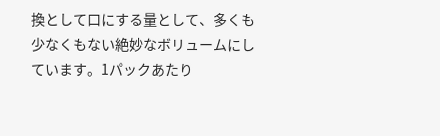換として口にする量として、多くも少なくもない絶妙なボリュームにしています。1パックあたり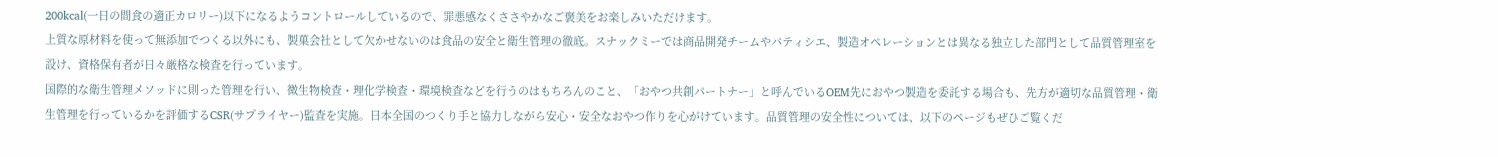200kcal(一日の間食の適正カロリー)以下になるようコントロールしているので、罪悪感なくささやかなご褒美をお楽しみいただけます。
上質な原材料を使って無添加でつくる以外にも、製菓会社として欠かせないのは食品の安全と衛生管理の徹底。スナックミーでは商品開発チームやパティシエ、製造オペレーションとは異なる独立した部門として品質管理室を設け、資格保有者が日々厳格な検査を行っています。
国際的な衛生管理メソッドに則った管理を行い、微生物検査・理化学検査・環境検査などを行うのはもちろんのこと、「おやつ共創パートナー」と呼んでいるOEM先におやつ製造を委託する場合も、先方が適切な品質管理・衛生管理を行っているかを評価するCSR(サプライヤー)監査を実施。日本全国のつくり手と協力しながら安心・安全なおやつ作りを心がけています。品質管理の安全性については、以下のページもぜひご覧くだ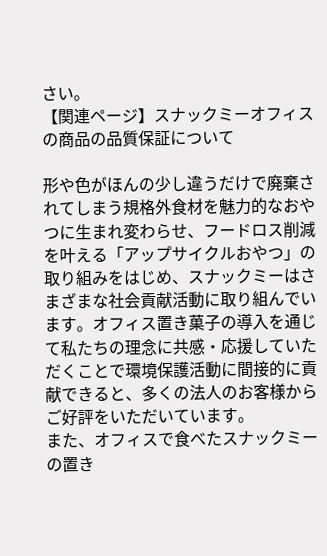さい。
【関連ページ】スナックミーオフィスの商品の品質保証について

形や色がほんの少し違うだけで廃棄されてしまう規格外食材を魅力的なおやつに生まれ変わらせ、フードロス削減を叶える「アップサイクルおやつ」の取り組みをはじめ、スナックミーはさまざまな社会貢献活動に取り組んでいます。オフィス置き菓子の導入を通じて私たちの理念に共感・応援していただくことで環境保護活動に間接的に貢献できると、多くの法人のお客様からご好評をいただいています。
また、オフィスで食べたスナックミーの置き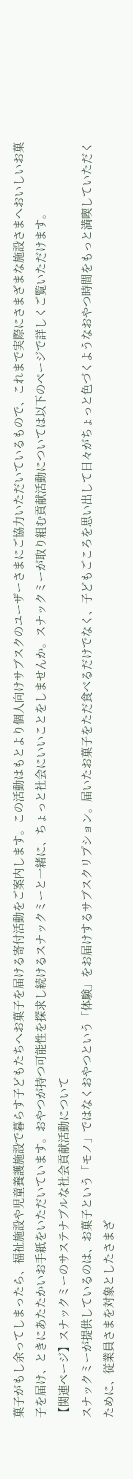菓子がもし余ってしまったら、福祉施設や児童養護施設で暮らす子どもたちへお菓子を届ける寄付活動をご案内します。この活動はもとより個人向けサブスクのユーザーさまにご協力いただいているもので、これまで実際にさまざまな施設さまへおいしいお菓子を届け、ときにあたたかいお手紙をいただいています。おやつが持つ可能性を探求し続けるスナックミーと一緒に、ちょっと社会にいいことをしませんか。スナックミーが取り組む貢献活動については以下のページで詳しくご覧いただけます。
【関連ページ】スナックミーのサステナブルな社会貢献活動について
スナックミーが提供しているのは、お菓子という「モノ」ではなくおやつという「体験」をお届けするサブスクリプション。届いたお菓子をただ食べるだけでなく、子どもごころを思い出して日々がちょっと色づくようなおやつ時間をもっと満喫していただくために、従業員さまを対象としたさまざ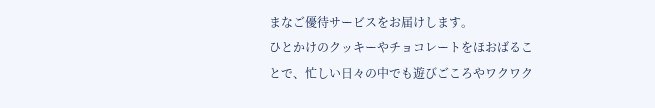まなご優待サービスをお届けします。
ひとかけのクッキーやチョコレートをほおばることで、忙しい日々の中でも遊びごころやワクワク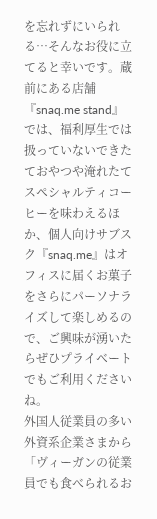を忘れずにいられる…そんなお役に立てると幸いです。蔵前にある店舗『snaq.me stand』では、福利厚生では扱っていないできたておやつや淹れたてスペシャルティコーヒーを味わえるほか、個人向けサブスク『snaq.me』はオフィスに届くお菓子をさらにパーソナライズして楽しめるので、ご興味が湧いたらぜひプライベートでもご利用くださいね。
外国人従業員の多い外資系企業さまから「ヴィーガンの従業員でも食べられるお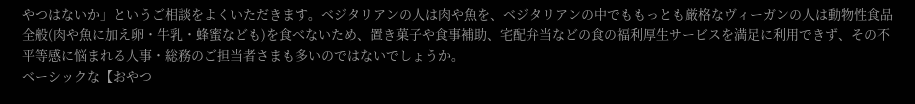やつはないか」というご相談をよくいただきます。ベジタリアンの人は肉や魚を、ベジタリアンの中でももっとも厳格なヴィーガンの人は動物性食品全般(肉や魚に加え卵・牛乳・蜂蜜なども)を食べないため、置き菓子や食事補助、宅配弁当などの食の福利厚生サービスを満足に利用できず、その不平等感に悩まれる人事・総務のご担当者さまも多いのではないでしょうか。
ベーシックな【おやつ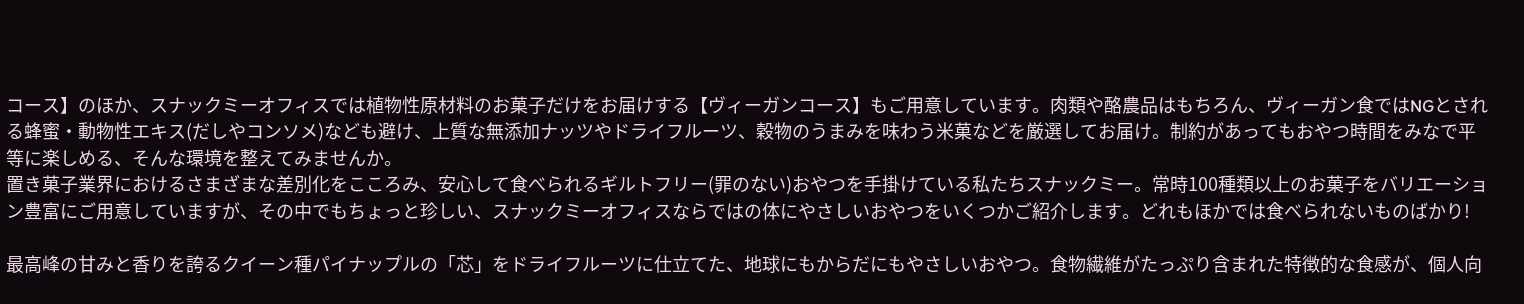コース】のほか、スナックミーオフィスでは植物性原材料のお菓子だけをお届けする【ヴィーガンコース】もご用意しています。肉類や酪農品はもちろん、ヴィーガン食ではNGとされる蜂蜜・動物性エキス(だしやコンソメ)なども避け、上質な無添加ナッツやドライフルーツ、穀物のうまみを味わう米菓などを厳選してお届け。制約があってもおやつ時間をみなで平等に楽しめる、そんな環境を整えてみませんか。
置き菓子業界におけるさまざまな差別化をこころみ、安心して食べられるギルトフリー(罪のない)おやつを手掛けている私たちスナックミー。常時100種類以上のお菓子をバリエーション豊富にご用意していますが、その中でもちょっと珍しい、スナックミーオフィスならではの体にやさしいおやつをいくつかご紹介します。どれもほかでは食べられないものばかり!

最高峰の甘みと香りを誇るクイーン種パイナップルの「芯」をドライフルーツに仕立てた、地球にもからだにもやさしいおやつ。食物繊維がたっぷり含まれた特徴的な食感が、個人向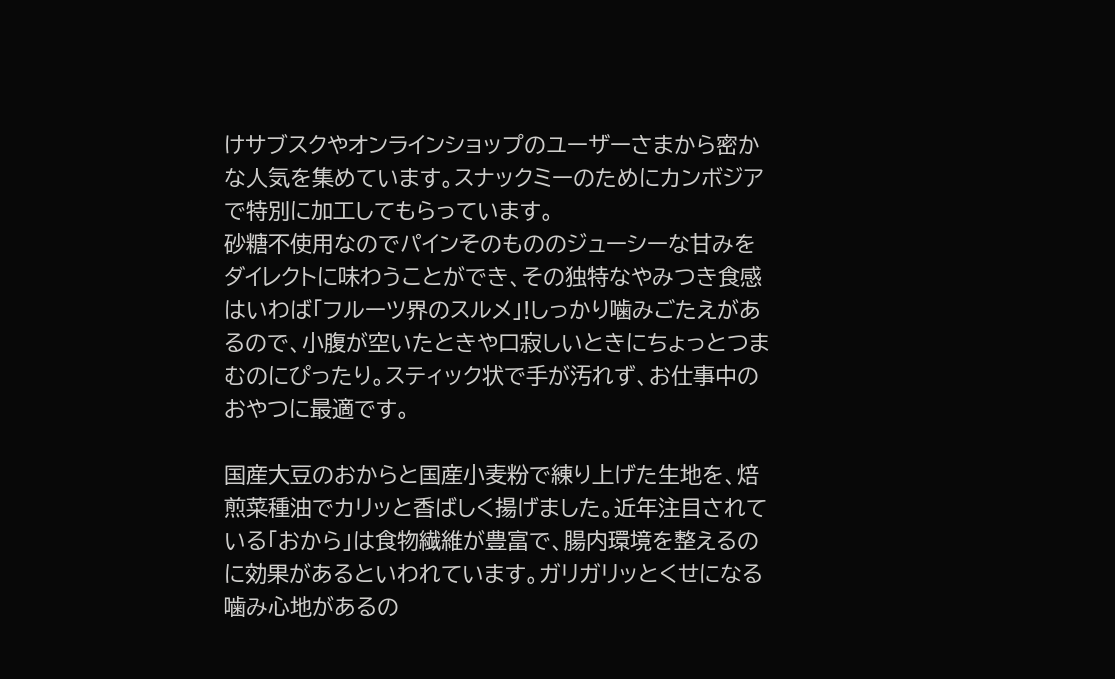けサブスクやオンラインショップのユーザーさまから密かな人気を集めています。スナックミーのためにカンボジアで特別に加工してもらっています。
砂糖不使用なのでパインそのもののジューシーな甘みをダイレクトに味わうことができ、その独特なやみつき食感はいわば「フルーツ界のスルメ」!しっかり噛みごたえがあるので、小腹が空いたときや口寂しいときにちょっとつまむのにぴったり。スティック状で手が汚れず、お仕事中のおやつに最適です。

国産大豆のおからと国産小麦粉で練り上げた生地を、焙煎菜種油でカリッと香ばしく揚げました。近年注目されている「おから」は食物繊維が豊富で、腸内環境を整えるのに効果があるといわれています。ガリガリッとくせになる噛み心地があるの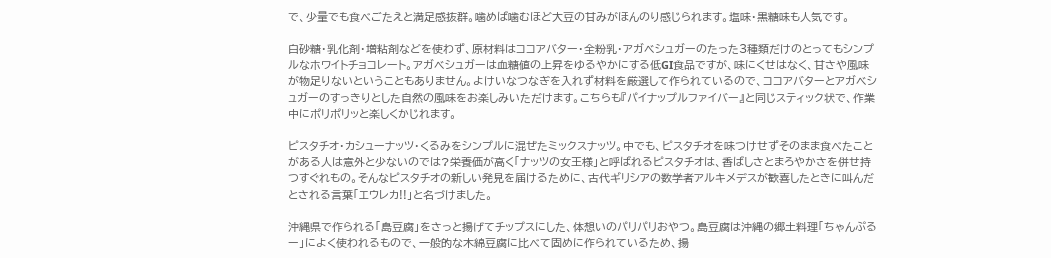で、少量でも食べごたえと満足感抜群。噛めば噛むほど大豆の甘みがほんのり感じられます。塩味・黒糖味も人気です。

白砂糖・乳化剤・増粘剤などを使わず、原材料はココアバター・全粉乳・アガベシュガーのたった3種類だけのとってもシンプルなホワイトチョコレート。アガベシュガーは血糖値の上昇をゆるやかにする低GI食品ですが、味にくせはなく、甘さや風味が物足りないということもありません。よけいなつなぎを入れず材料を厳選して作られているので、ココアバターとアガベシュガーのすっきりとした自然の風味をお楽しみいただけます。こちらも『パイナップルファイバー』と同じスティック状で、作業中にポリポリッと楽しくかじれます。

ピスタチオ・カシューナッツ・くるみをシンプルに混ぜたミックスナッツ。中でも、ピスタチオを味つけせずそのまま食べたことがある人は意外と少ないのでは?栄養価が高く「ナッツの女王様」と呼ばれるピスタチオは、香ばしさとまろやかさを併せ持つすぐれもの。そんなピスタチオの新しい発見を届けるために、古代ギリシアの数学者アルキメデスが歓喜したときに叫んだとされる言葉「エウレカ!!」と名づけました。

沖縄県で作られる「島豆腐」をさっと揚げてチップスにした、体想いのパリパリおやつ。島豆腐は沖縄の郷土料理「ちゃんぷるー」によく使われるもので、一般的な木綿豆腐に比べて固めに作られているため、揚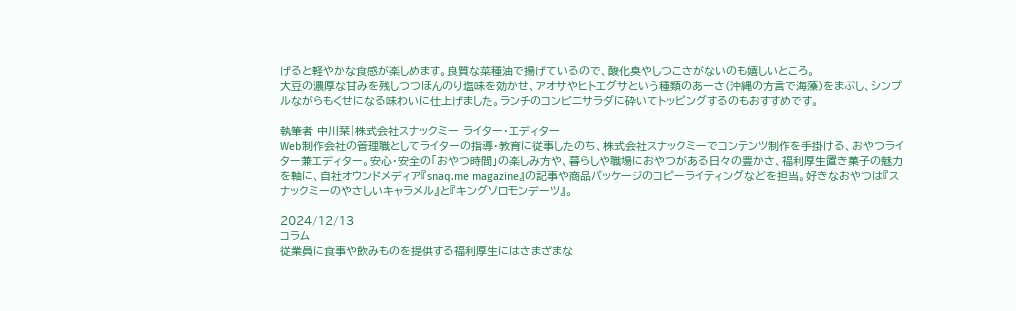げると軽やかな食感が楽しめます。良質な菜種油で揚げているので、酸化臭やしつこさがないのも嬉しいところ。
大豆の濃厚な甘みを残しつつほんのり塩味を効かせ、アオサやヒトエグサという種類のあーさ(沖縄の方言で海藻)をまぶし、シンプルながらもくせになる味わいに仕上げました。ランチのコンビニサラダに砕いてトッピングするのもおすすめです。

執筆者 中川栞|株式会社スナックミー ライター・エディター
Web制作会社の管理職としてライターの指導・教育に従事したのち、株式会社スナックミーでコンテンツ制作を手掛ける、おやつライター兼エディター。安心・安全の「おやつ時間」の楽しみ方や、暮らしや職場におやつがある日々の豊かさ、福利厚生置き菓子の魅力を軸に、自社オウンドメディア『snaq.me magazine』の記事や商品パッケージのコピーライティングなどを担当。好きなおやつは『スナックミーのやさしいキャラメル』と『キングソロモンデーツ』。

2024/12/13
コラム
従業員に食事や飲みものを提供する福利厚生にはさまざまな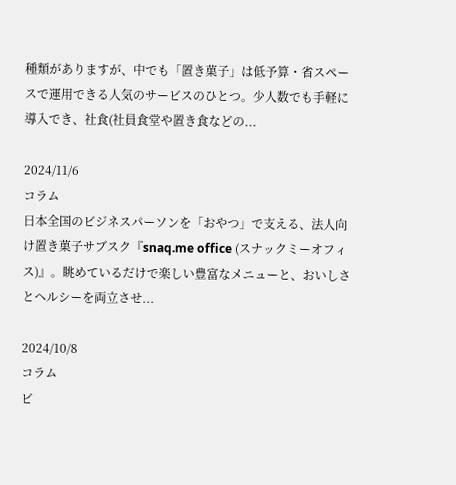種類がありますが、中でも「置き菓子」は低予算・省スペースで運用できる人気のサービスのひとつ。少人数でも手軽に導入でき、社食(社員食堂や置き食などの...

2024/11/6
コラム
日本全国のビジネスパーソンを「おやつ」で支える、法人向け置き菓子サブスク『snaq.me office (スナックミーオフィス)』。眺めているだけで楽しい豊富なメニューと、おいしさとヘルシーを両立させ...

2024/10/8
コラム
ビ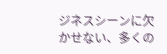ジネスシーンに欠かせない、多くの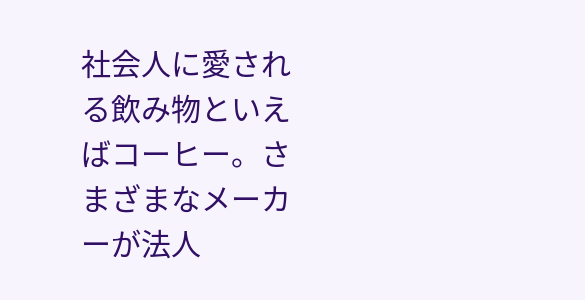社会人に愛される飲み物といえばコーヒー。さまざまなメーカーが法人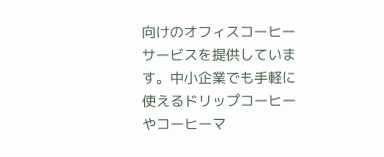向けのオフィスコーヒーサービスを提供しています。中小企業でも手軽に使えるドリップコーヒーやコーヒーマ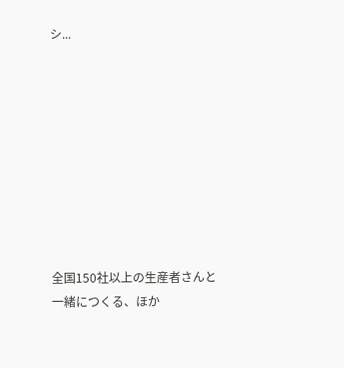シ...









全国150社以上の生産者さんと一緒につくる、ほか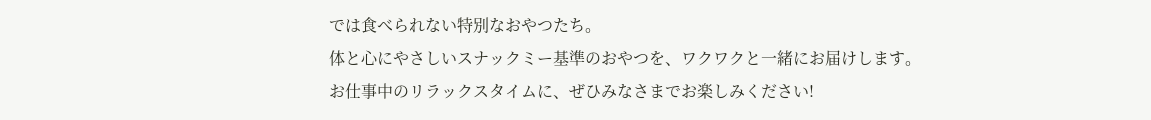では食べられない特別なおやつたち。
体と心にやさしいスナックミー基準のおやつを、ワクワクと一緒にお届けします。
お仕事中のリラックスタイムに、ぜひみなさまでお楽しみください!